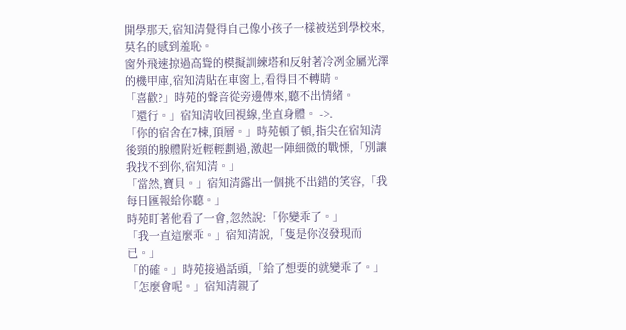開學那天,宿知清覺得自己像小孩子一樣被送到學校來,莫名的感到羞恥。
窗外飛速掠過高聳的模擬訓練塔和反射著冷冽金屬光澤的機甲庫,宿知清貼在車窗上,看得目不轉睛。
「喜歡?」時苑的聲音從旁邊傳來,聽不出情緒。
「還行。」宿知清收回視線,坐直身體。 ->.
「你的宿舍在7棟,頂層。」時苑頓了頓,指尖在宿知清後頸的腺體附近輕輕劃過,激起一陣細微的戰慄,「別讓我找不到你,宿知清。」
「當然,寶貝。」宿知清露出一個挑不出錯的笑容,「我每日匯報給你聽。」
時苑盯著他看了一會,忽然說:「你變乖了。」
「我一直這麼乖。」宿知清說,「隻是你沒發現而已。」
「的確。」時苑接過話頭,「給了想要的就變乖了。」
「怎麼會呢。」宿知清親了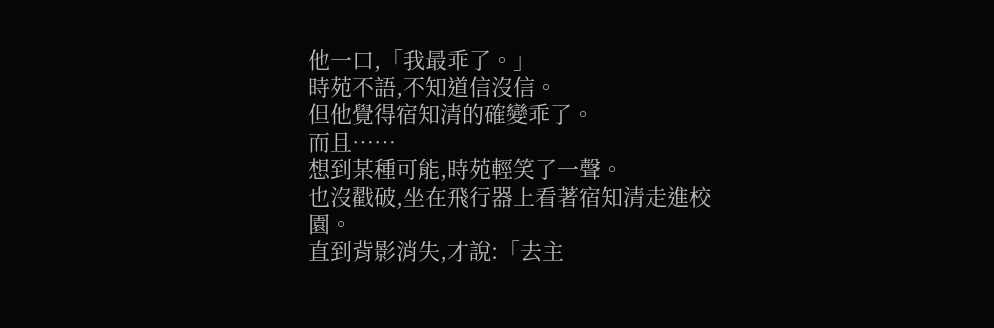他一口,「我最乖了。」
時苑不語,不知道信沒信。
但他覺得宿知清的確變乖了。
而且……
想到某種可能,時苑輕笑了一聲。
也沒戳破,坐在飛行器上看著宿知清走進校園。
直到背影消失,才說:「去主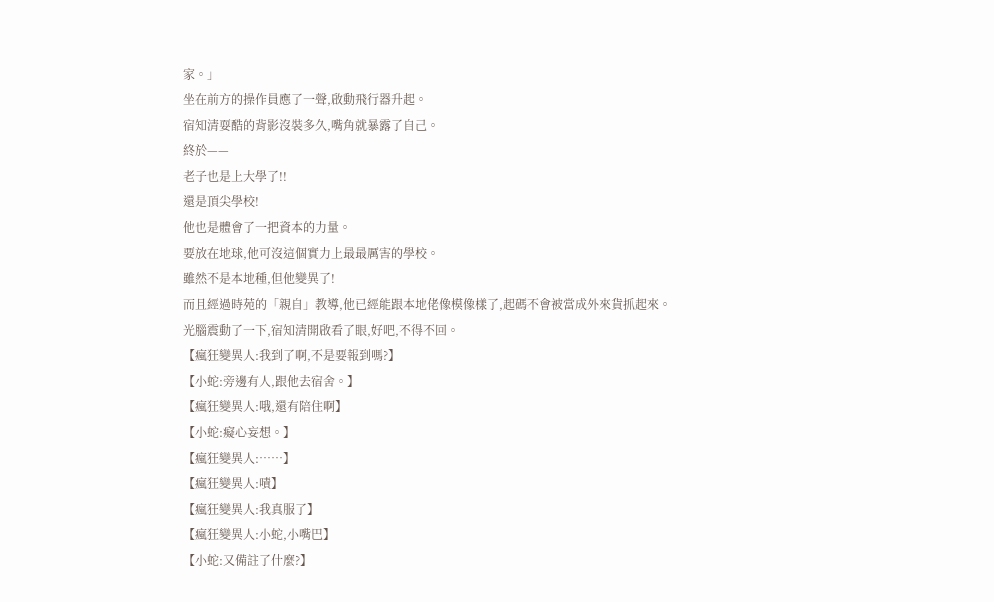家。」
坐在前方的操作員應了一聲,啟動飛行器升起。
宿知清耍酷的背影沒裝多久,嘴角就暴露了自己。
終於——
老子也是上大學了!!
還是頂尖學校!
他也是體會了一把資本的力量。
要放在地球,他可沒這個實力上最最厲害的學校。
雖然不是本地種,但他變異了!
而且經過時苑的「親自」教導,他已經能跟本地佬像模像樣了,起碼不會被當成外來貨抓起來。
光腦震動了一下,宿知清開啟看了眼,好吧,不得不回。
【瘋狂變異人:我到了啊,不是要報到嗎?】
【小蛇:旁邊有人,跟他去宿舍。】
【瘋狂變異人:哦,還有陪住啊】
【小蛇:癡心妄想。】
【瘋狂變異人:……】
【瘋狂變異人:嘖】
【瘋狂變異人:我真服了】
【瘋狂變異人:小蛇,小嘴巴】
【小蛇:又備註了什麼?】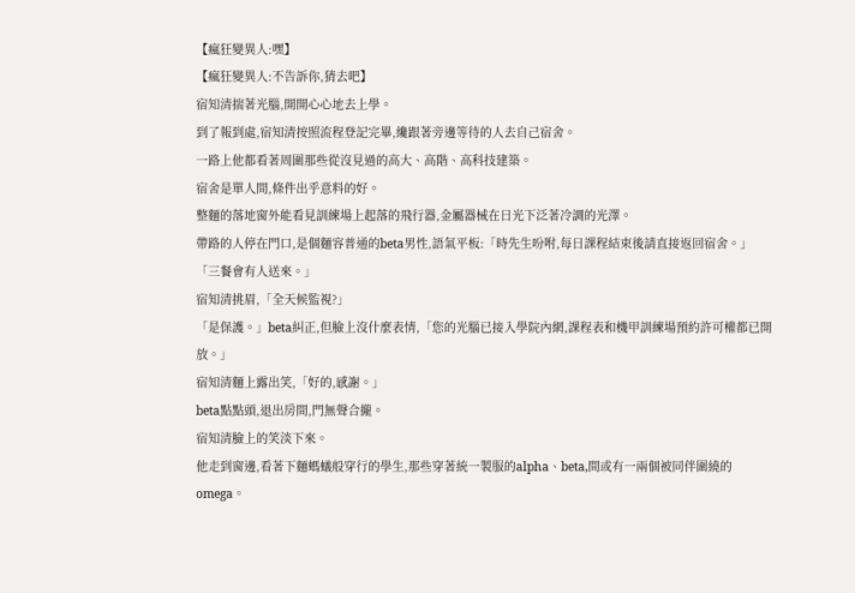【瘋狂變異人:嘿】
【瘋狂變異人:不告訴你,猜去吧】
宿知清揣著光腦,開開心心地去上學。
到了報到處,宿知清按照流程登記完畢,纔跟著旁邊等待的人去自己宿舍。
一路上他都看著周圍那些從沒見過的高大、高階、高科技建築。
宿舍是單人間,條件出乎意料的好。
整麵的落地窗外能看見訓練場上起落的飛行器,金屬器械在日光下泛著冷調的光澤。
帶路的人停在門口,是個麵容普通的beta男性,語氣平板:「時先生吩咐,每日課程結束後請直接返回宿舍。」
「三餐會有人送來。」
宿知清挑眉,「全天候監視?」
「是保護。」beta糾正,但臉上沒什麼表情,「您的光腦已接入學院內網,課程表和機甲訓練場預約許可權都已開放。」
宿知清麵上露出笑,「好的,感謝。」
beta點點頭,退出房間,門無聲合攏。
宿知清臉上的笑淡下來。
他走到窗邊,看著下麵螞蟻般穿行的學生,那些穿著統一製服的alpha、beta,間或有一兩個被同伴圍繞的omega。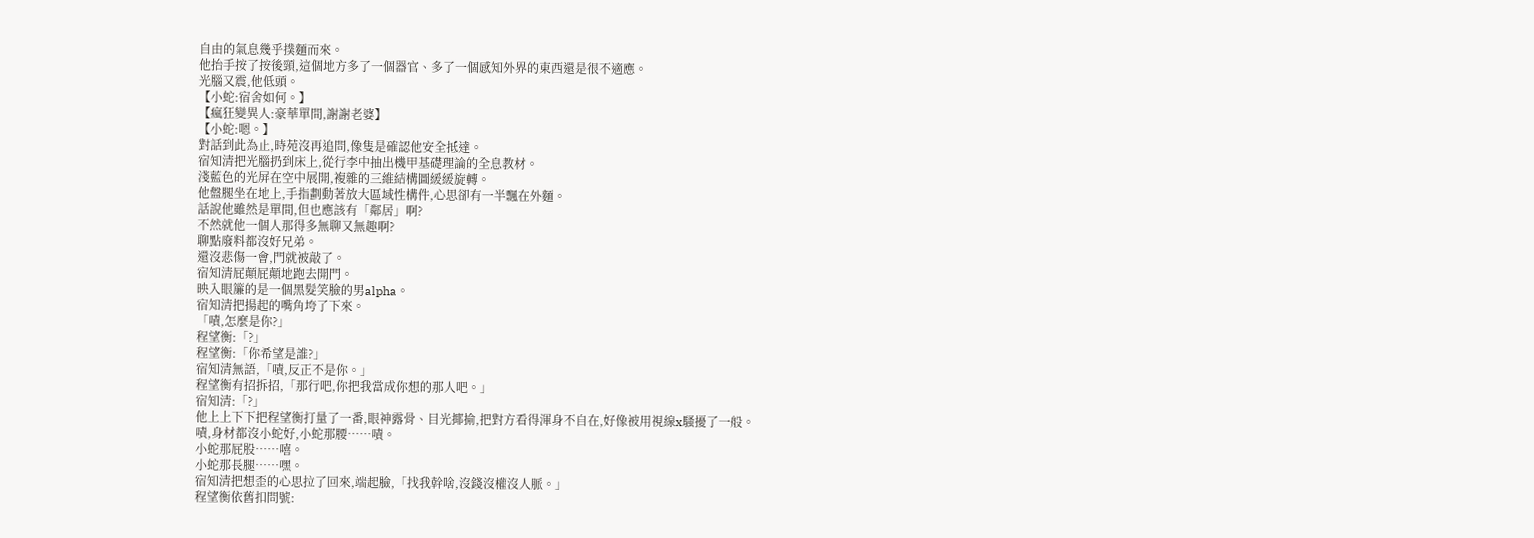自由的氣息幾乎撲麵而來。
他抬手按了按後頸,這個地方多了一個器官、多了一個感知外界的東西還是很不適應。
光腦又震,他低頭。
【小蛇:宿舍如何。】
【瘋狂變異人:豪華單間,謝謝老婆】
【小蛇:嗯。】
對話到此為止,時苑沒再追問,像隻是確認他安全抵達。
宿知清把光腦扔到床上,從行李中抽出機甲基礎理論的全息教材。
淺藍色的光屏在空中展開,複雜的三維結構圖緩緩旋轉。
他盤腿坐在地上,手指劃動著放大區域性構件,心思卻有一半飄在外麵。
話說他雖然是單間,但也應該有「鄰居」啊?
不然就他一個人那得多無聊又無趣啊?
聊點廢料都沒好兄弟。
還沒悲傷一會,門就被敲了。
宿知清屁顛屁顛地跑去開門。
映入眼簾的是一個黑髮笑臉的男alpha。
宿知清把揚起的嘴角垮了下來。
「嘖,怎麼是你?」
程望衡:「?」
程望衡:「你希望是誰?」
宿知清無語,「嘖,反正不是你。」
程望衡有招拆招,「那行吧,你把我當成你想的那人吧。」
宿知清:「?」
他上上下下把程望衡打量了一番,眼神露骨、目光揶揄,把對方看得渾身不自在,好像被用視線x騷擾了一般。
嘖,身材都沒小蛇好,小蛇那腰……嘖。
小蛇那屁股……嘻。
小蛇那長腿……嘿。
宿知清把想歪的心思拉了回來,端起臉,「找我幹啥,沒錢沒權沒人脈。」
程望衡依舊扣問號: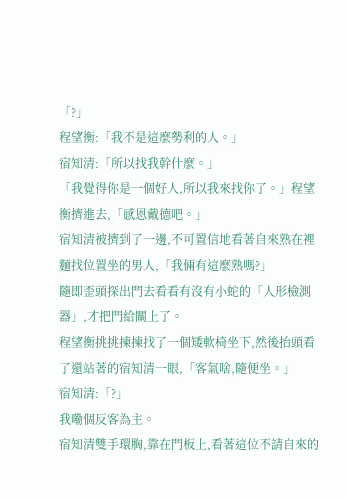「?」
程望衡:「我不是這麼勢利的人。」
宿知清:「所以找我幹什麼。」
「我覺得你是一個好人,所以我來找你了。」程望衡擠進去,「感恩戴德吧。」
宿知清被擠到了一邊,不可置信地看著自來熟在裡麵找位置坐的男人,「我倆有這麼熟嗎?」
隨即歪頭探出門去看看有沒有小蛇的「人形檢測器」,才把門給關上了。
程望衡挑挑揀揀找了一個矮軟椅坐下,然後抬頭看了還站著的宿知清一眼,「客氣啥,隨便坐。」
宿知清:「?」
我嘞個反客為主。
宿知清雙手環胸,靠在門板上,看著這位不請自來的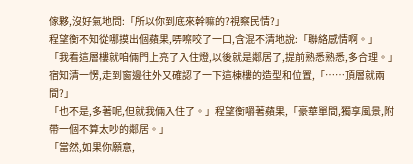傢夥,沒好氣地問:「所以你到底來幹嘛的?視察民情?」
程望衡不知從哪摸出個蘋果,哢嚓咬了一口,含混不清地說:「聯絡感情啊。」
「我看這層樓就咱倆門上亮了入住燈,以後就是鄰居了,提前熟悉熟悉,多合理。」
宿知清一愣,走到窗邊往外又確認了一下這棟樓的造型和位置,「……頂層就兩間?」
「也不是,多著呢,但就我倆入住了。」程望衡嚼著蘋果,「豪華單間,獨享風景,附帶一個不算太吵的鄰居。」
「當然,如果你願意,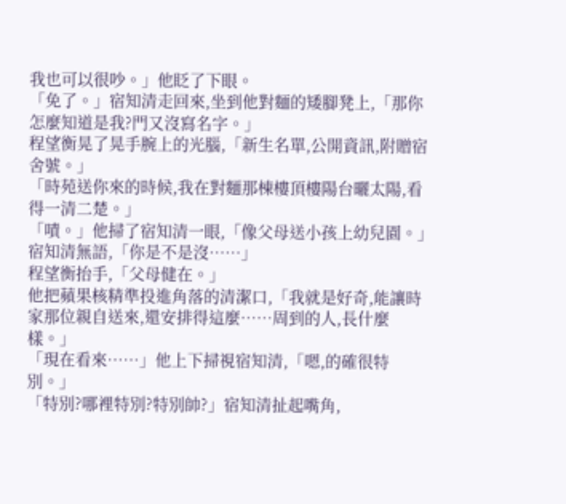我也可以很吵。」他眨了下眼。
「免了。」宿知清走回來,坐到他對麵的矮腳凳上,「那你怎麼知道是我?門又沒寫名字。」
程望衡晃了晃手腕上的光腦,「新生名單,公開資訊,附贈宿舍號。」
「時苑送你來的時候,我在對麵那棟樓頂樓陽台曬太陽,看得一清二楚。」
「嘖。」他掃了宿知清一眼,「像父母送小孩上幼兒園。」
宿知清無語,「你是不是沒……」
程望衡抬手,「父母健在。」
他把蘋果核精準投進角落的清潔口,「我就是好奇,能讓時家那位親自送來,還安排得這麼……周到的人,長什麼樣。」
「現在看來……」他上下掃視宿知清,「嗯,的確很特別。」
「特別?哪裡特別?特別帥?」宿知清扯起嘴角,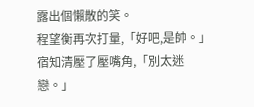露出個懶散的笑。
程望衡再次打量,「好吧,是帥。」
宿知清壓了壓嘴角,「別太迷戀。」